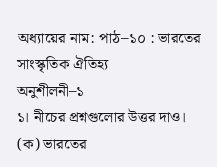অধ্যায়ের নাম: পাঠ–১০ : ভারতের সাংস্কৃতিক ঐতিহ্য
অনুশীলনী–১
১। নীচের প্রশ্নগুলোর উত্তর দাও।
(ক) ভারতের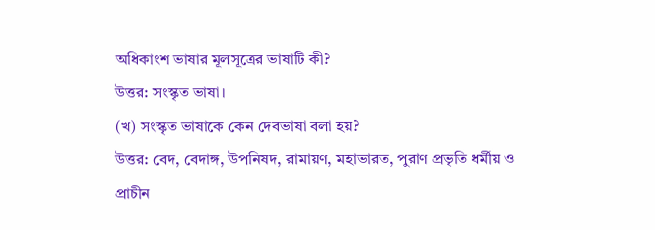অধিকাংশ ভাষার মূলসূত্রের ভাষাটি কী?
উত্তর: সংস্কৃত ভাষা।
(খ) সংস্কৃত ভাষাকে কেন দেবভাষা বলা হয়?
উত্তর: বেদ, বেদাঙ্গ, উপনিষদ, রামায়ণ, মহাভারত, পুরাণ প্রভৃতি ধর্মীয় ও প্রাচীন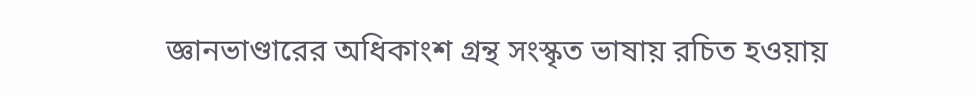জ্ঞানভাণ্ডারের অধিকাংশ গ্রন্থ সংস্কৃত ভাষায় রচিত হওয়ায়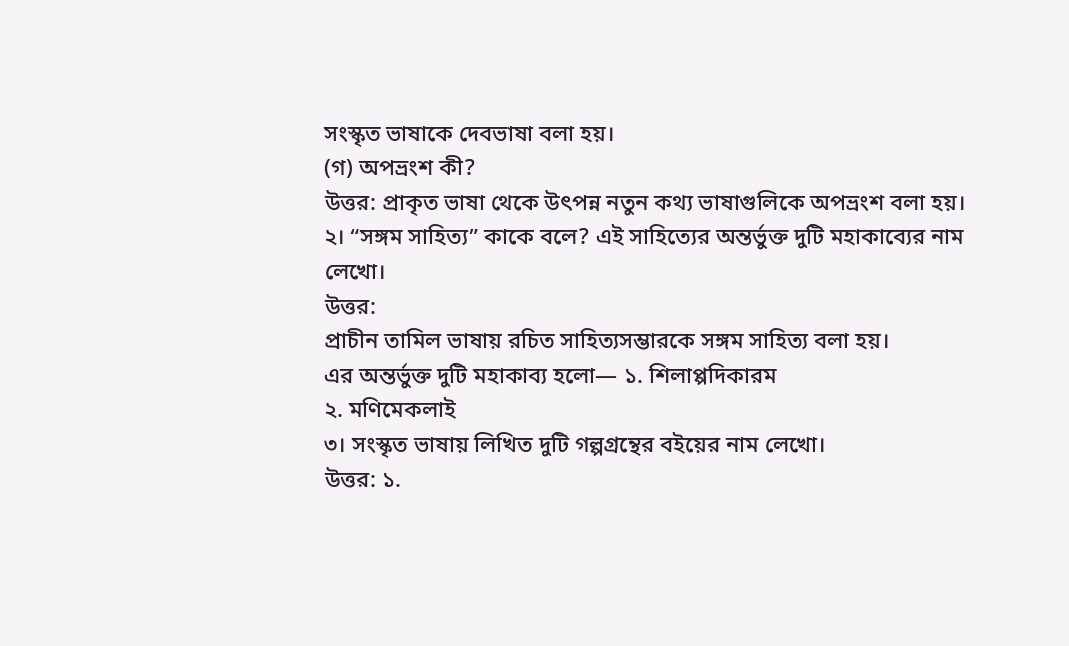সংস্কৃত ভাষাকে দেবভাষা বলা হয়।
(গ) অপভ্রংশ কী?
উত্তর: প্রাকৃত ভাষা থেকে উৎপন্ন নতুন কথ্য ভাষাগুলিকে অপভ্রংশ বলা হয়।
২। “সঙ্গম সাহিত্য” কাকে বলে? এই সাহিত্যের অন্তর্ভুক্ত দুটি মহাকাব্যের নাম লেখো।
উত্তর:
প্রাচীন তামিল ভাষায় রচিত সাহিত্যসম্ভারকে সঙ্গম সাহিত্য বলা হয়।
এর অন্তর্ভুক্ত দুটি মহাকাব্য হলো— ১. শিলাপ্পদিকারম
২. মণিমেকলাই
৩। সংস্কৃত ভাষায় লিখিত দুটি গল্পগ্রন্থের বইয়ের নাম লেখো।
উত্তর: ১.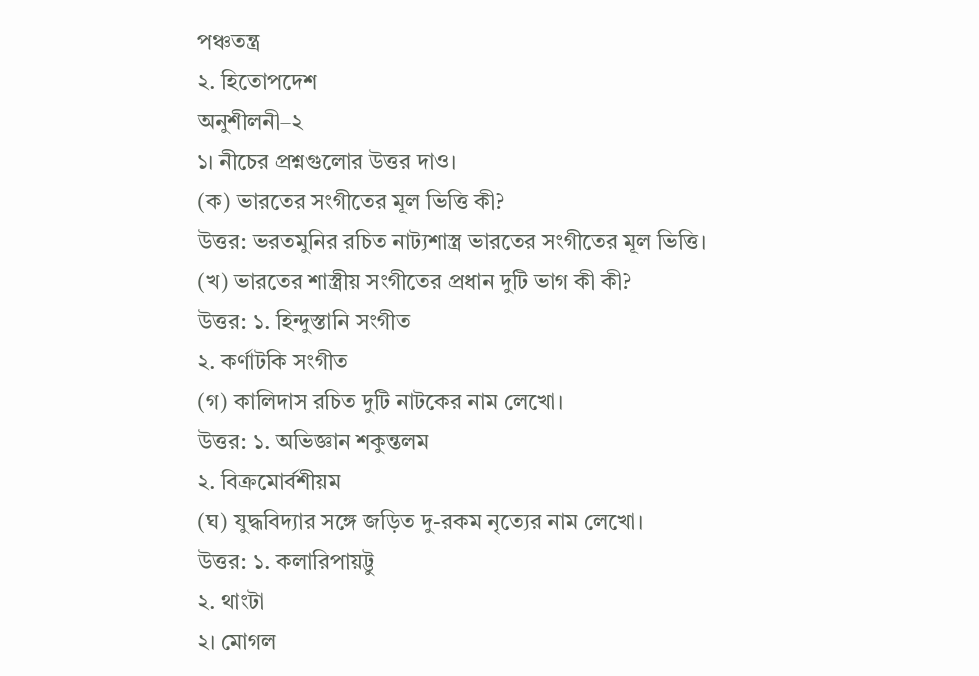পঞ্চতন্ত্র
২. হিতোপদেশ
অনুশীলনী–২
১। নীচের প্রশ্নগুলোর উত্তর দাও।
(ক) ভারতের সংগীতের মূল ভিত্তি কী?
উত্তর: ভরতমুনির রচিত নাট্যশাস্ত্র ভারতের সংগীতের মূল ভিত্তি।
(খ) ভারতের শাস্ত্রীয় সংগীতের প্রধান দুটি ভাগ কী কী?
উত্তর: ১. হিন্দুস্তানি সংগীত
২. কর্ণাটকি সংগীত
(গ) কালিদাস রচিত দুটি নাটকের নাম লেখো।
উত্তর: ১. অভিজ্ঞান শকুন্তলম
২. বিক্রমোর্বশীয়ম
(ঘ) যুদ্ধবিদ্যার সঙ্গে জড়িত দু-রকম নৃত্যের নাম লেখো।
উত্তর: ১. কলারিপায়ট্টু
২. থাংটা
২। মোগল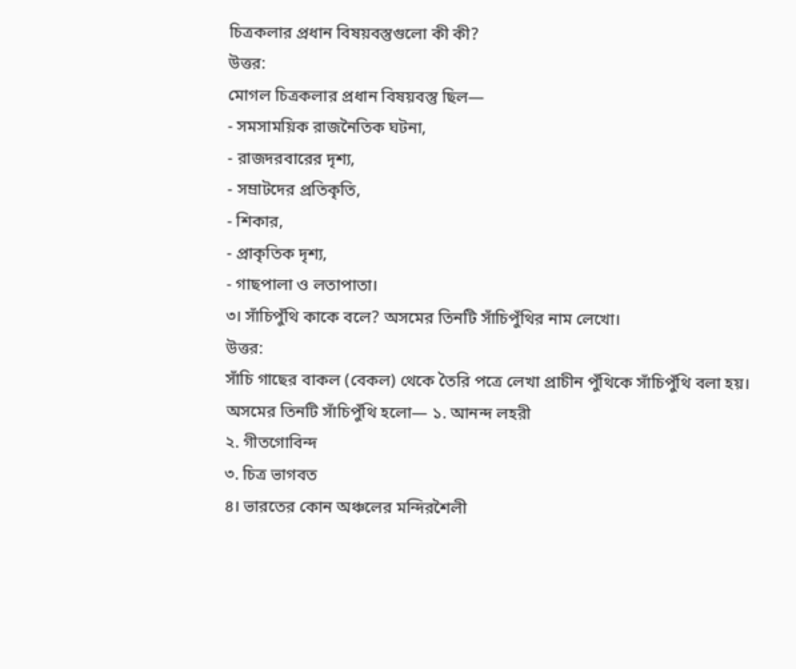চিত্রকলার প্রধান বিষয়বস্তুগুলো কী কী?
উত্তর:
মোগল চিত্রকলার প্রধান বিষয়বস্তু ছিল—
- সমসাময়িক রাজনৈতিক ঘটনা,
- রাজদরবারের দৃশ্য,
- সম্রাটদের প্রতিকৃতি,
- শিকার,
- প্রাকৃতিক দৃশ্য,
- গাছপালা ও লতাপাতা।
৩। সাঁচিপুঁথি কাকে বলে? অসমের তিনটি সাঁচিপুঁথির নাম লেখো।
উত্তর:
সাঁচি গাছের বাকল (বেকল) থেকে তৈরি পত্রে লেখা প্রাচীন পুঁথিকে সাঁচিপুঁথি বলা হয়।
অসমের তিনটি সাঁচিপুঁথি হলো— ১. আনন্দ লহরী
২. গীতগোবিন্দ
৩. চিত্র ভাগবত
৪। ভারতের কোন অঞ্চলের মন্দিরশৈলী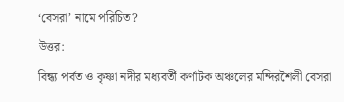‘বেসরা’ নামে পরিচিত?
উত্তর:
বিন্ধ্য পর্বত ও কৃষ্ণা নদীর মধ্যবর্তী কর্ণাটক অঞ্চলের মন্দিরশৈলী বেসরা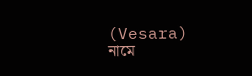(Vesara) নামে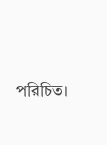পরিচিত।